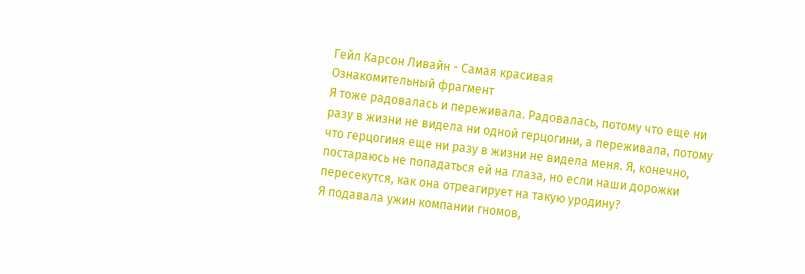Гейл Карсон Ливайн - Самая красивая
Ознакомительный фрагмент
Я тоже радовалась и переживала. Радовалась, потому что еще ни разу в жизни не видела ни одной герцогини, а переживала, потому что герцогиня еще ни разу в жизни не видела меня. Я, конечно, постараюсь не попадаться ей на глаза, но если наши дорожки пересекутся, как она отреагирует на такую уродину?
Я подавала ужин компании гномов,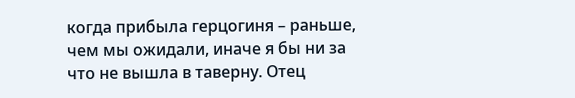когда прибыла герцогиня – раньше, чем мы ожидали, иначе я бы ни за что не вышла в таверну. Отец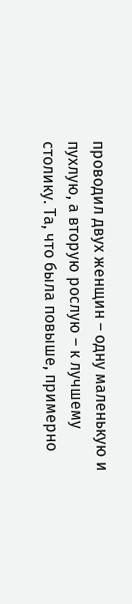проводил двух женщин – одну маленькую и пухлую, а вторую рослую – к лучшему столику. Та, что была повыше, примерно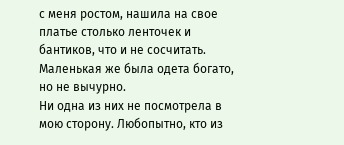с меня ростом, нашила на свое платье столько ленточек и бантиков, что и не сосчитать. Маленькая же была одета богато, но не вычурно.
Ни одна из них не посмотрела в мою сторону. Любопытно, кто из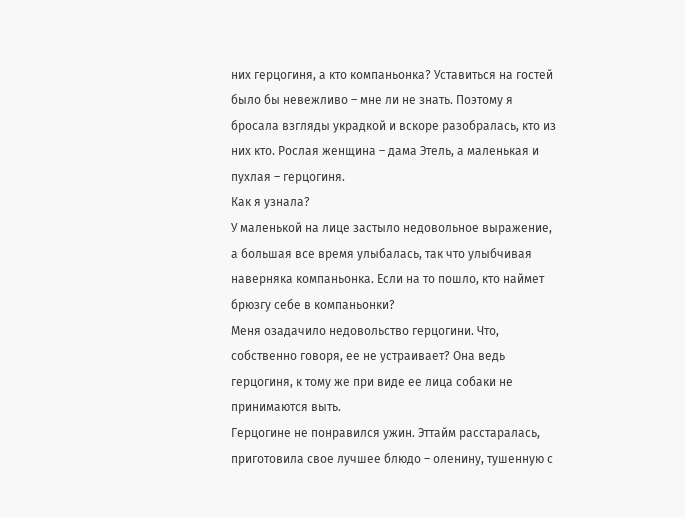них герцогиня, а кто компаньонка? Уставиться на гостей было бы невежливо – мне ли не знать. Поэтому я бросала взгляды украдкой и вскоре разобралась, кто из них кто. Рослая женщина – дама Этель, а маленькая и пухлая – герцогиня.
Как я узнала?
У маленькой на лице застыло недовольное выражение, а большая все время улыбалась, так что улыбчивая наверняка компаньонка. Если на то пошло, кто наймет брюзгу себе в компаньонки?
Меня озадачило недовольство герцогини. Что, собственно говоря, ее не устраивает? Она ведь герцогиня, к тому же при виде ее лица собаки не принимаются выть.
Герцогине не понравился ужин. Эттайм расстаралась, приготовила свое лучшее блюдо – оленину, тушенную с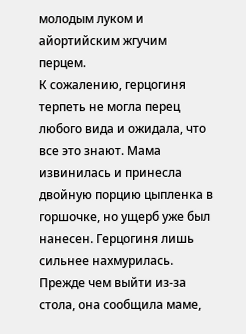молодым луком и айортийским жгучим перцем.
К сожалению, герцогиня терпеть не могла перец любого вида и ожидала, что все это знают. Мама извинилась и принесла двойную порцию цыпленка в горшочке, но ущерб уже был нанесен. Герцогиня лишь сильнее нахмурилась.
Прежде чем выйти из-за стола, она сообщила маме,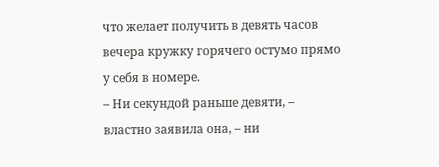что желает получить в девять часов вечера кружку горячего остумо прямо у себя в номере.
– Ни секундой раньше девяти, – властно заявила она, – ни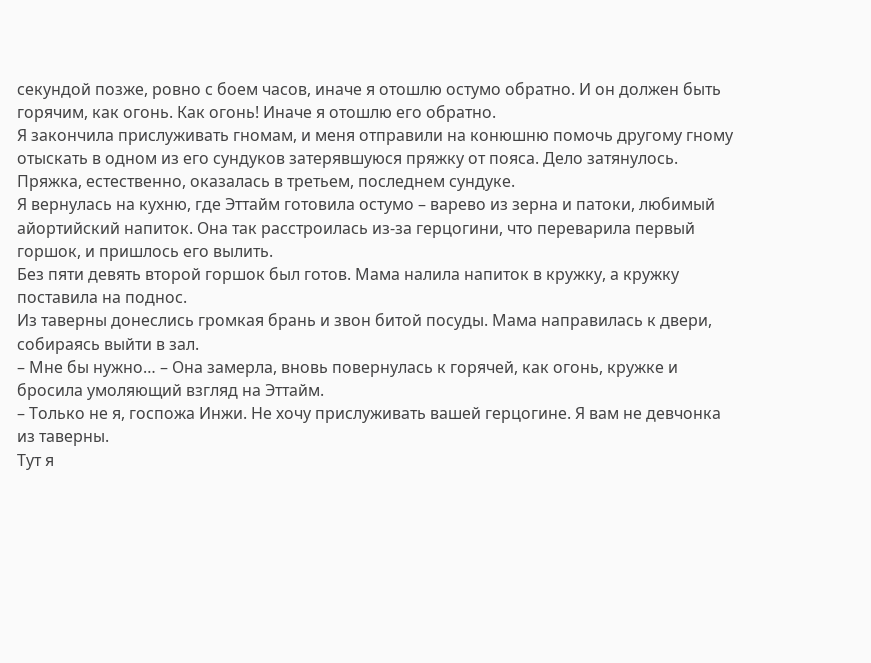секундой позже, ровно с боем часов, иначе я отошлю остумо обратно. И он должен быть горячим, как огонь. Как огонь! Иначе я отошлю его обратно.
Я закончила прислуживать гномам, и меня отправили на конюшню помочь другому гному отыскать в одном из его сундуков затерявшуюся пряжку от пояса. Дело затянулось. Пряжка, естественно, оказалась в третьем, последнем сундуке.
Я вернулась на кухню, где Эттайм готовила остумо – варево из зерна и патоки, любимый айортийский напиток. Она так расстроилась из-за герцогини, что переварила первый горшок, и пришлось его вылить.
Без пяти девять второй горшок был готов. Мама налила напиток в кружку, а кружку поставила на поднос.
Из таверны донеслись громкая брань и звон битой посуды. Мама направилась к двери, собираясь выйти в зал.
– Мне бы нужно… – Она замерла, вновь повернулась к горячей, как огонь, кружке и бросила умоляющий взгляд на Эттайм.
– Только не я, госпожа Инжи. Не хочу прислуживать вашей герцогине. Я вам не девчонка из таверны.
Тут я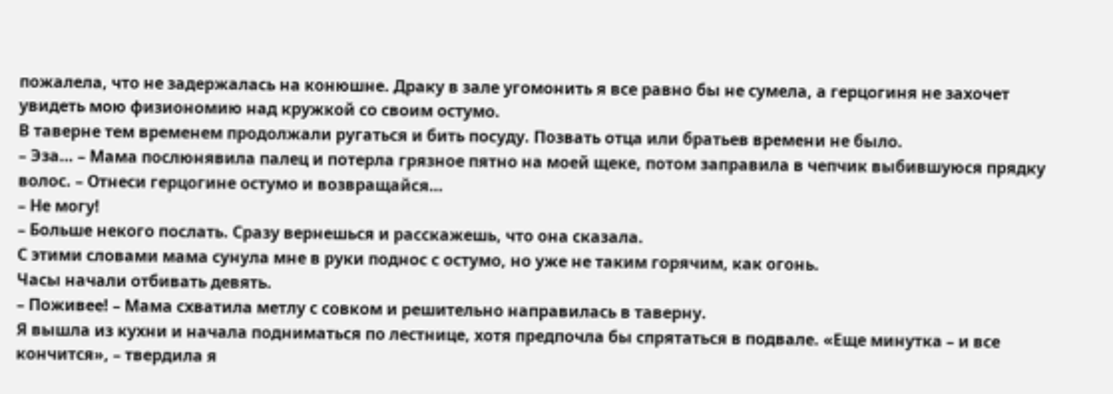пожалела, что не задержалась на конюшне. Драку в зале угомонить я все равно бы не сумела, а герцогиня не захочет увидеть мою физиономию над кружкой со своим остумо.
В таверне тем временем продолжали ругаться и бить посуду. Позвать отца или братьев времени не было.
– Эза… – Мама послюнявила палец и потерла грязное пятно на моей щеке, потом заправила в чепчик выбившуюся прядку волос. – Отнеси герцогине остумо и возвращайся…
– Не могу!
– Больше некого послать. Сразу вернешься и расскажешь, что она сказала.
С этими словами мама сунула мне в руки поднос с остумо, но уже не таким горячим, как огонь.
Часы начали отбивать девять.
– Поживее! – Мама схватила метлу с совком и решительно направилась в таверну.
Я вышла из кухни и начала подниматься по лестнице, хотя предпочла бы спрятаться в подвале. «Еще минутка – и все кончится», – твердила я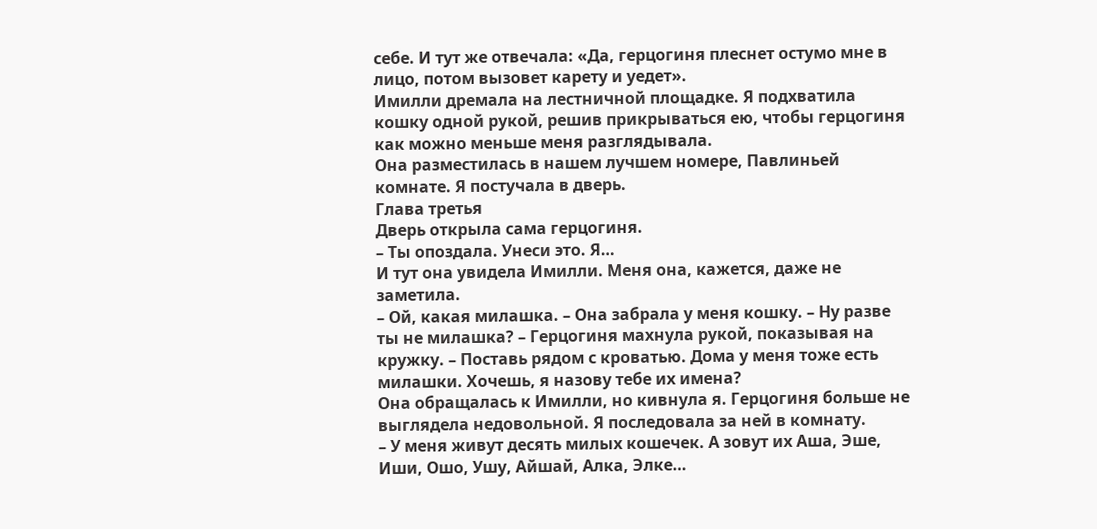себе. И тут же отвечала: «Да, герцогиня плеснет остумо мне в лицо, потом вызовет карету и уедет».
Имилли дремала на лестничной площадке. Я подхватила кошку одной рукой, решив прикрываться ею, чтобы герцогиня как можно меньше меня разглядывала.
Она разместилась в нашем лучшем номере, Павлиньей комнате. Я постучала в дверь.
Глава третья
Дверь открыла сама герцогиня.
– Ты опоздала. Унеси это. Я…
И тут она увидела Имилли. Меня она, кажется, даже не заметила.
– Ой, какая милашка. – Она забрала у меня кошку. – Ну разве ты не милашка? – Герцогиня махнула рукой, показывая на кружку. – Поставь рядом с кроватью. Дома у меня тоже есть милашки. Хочешь, я назову тебе их имена?
Она обращалась к Имилли, но кивнула я. Герцогиня больше не выглядела недовольной. Я последовала за ней в комнату.
– У меня живут десять милых кошечек. А зовут их Аша, Эше, Иши, Ошо, Ушу, Айшай, Алка, Элке…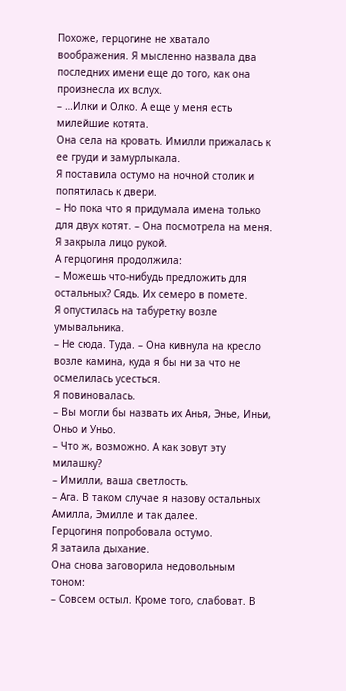Похоже, герцогине не хватало воображения. Я мысленно назвала два последних имени еще до того, как она произнесла их вслух.
– …Илки и Олко. А еще у меня есть милейшие котята.
Она села на кровать. Имилли прижалась к ее груди и замурлыкала.
Я поставила остумо на ночной столик и попятилась к двери.
– Но пока что я придумала имена только для двух котят. – Она посмотрела на меня.
Я закрыла лицо рукой.
А герцогиня продолжила:
– Можешь что-нибудь предложить для остальных? Сядь. Их семеро в помете.
Я опустилась на табуретку возле умывальника.
– Не сюда. Туда. – Она кивнула на кресло возле камина, куда я бы ни за что не осмелилась усесться.
Я повиновалась.
– Вы могли бы назвать их Анья, Энье, Иньи, Оньо и Уньо.
– Что ж, возможно. А как зовут эту милашку?
– Имилли, ваша светлость.
– Ага. В таком случае я назову остальных Амилла, Эмилле и так далее.
Герцогиня попробовала остумо.
Я затаила дыхание.
Она снова заговорила недовольным тоном:
– Совсем остыл. Кроме того, слабоват. В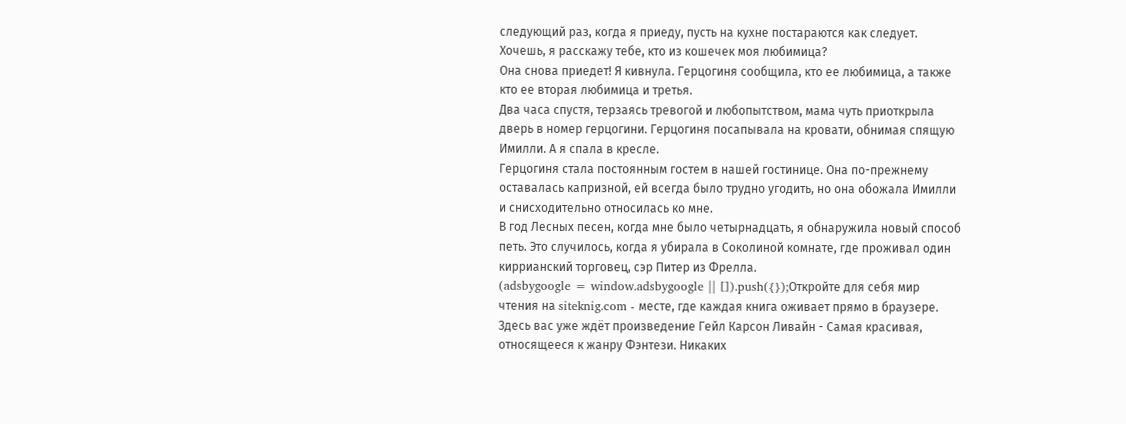следующий раз, когда я приеду, пусть на кухне постараются как следует. Хочешь, я расскажу тебе, кто из кошечек моя любимица?
Она снова приедет! Я кивнула. Герцогиня сообщила, кто ее любимица, а также кто ее вторая любимица и третья.
Два часа спустя, терзаясь тревогой и любопытством, мама чуть приоткрыла дверь в номер герцогини. Герцогиня посапывала на кровати, обнимая спящую Имилли. А я спала в кресле.
Герцогиня стала постоянным гостем в нашей гостинице. Она по-прежнему оставалась капризной, ей всегда было трудно угодить, но она обожала Имилли и снисходительно относилась ко мне.
В год Лесных песен, когда мне было четырнадцать, я обнаружила новый способ петь. Это случилось, когда я убирала в Соколиной комнате, где проживал один киррианский торговец, сэр Питер из Фрелла.
(adsbygoogle = window.adsbygoogle || []).push({});Откройте для себя мир чтения на siteknig.com - месте, где каждая книга оживает прямо в браузере. Здесь вас уже ждёт произведение Гейл Карсон Ливайн - Самая красивая, относящееся к жанру Фэнтези. Никаких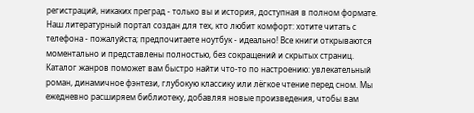регистраций, никаких преград - только вы и история, доступная в полном формате. Наш литературный портал создан для тех, кто любит комфорт: хотите читать с телефона - пожалуйста; предпочитаете ноутбук - идеально! Все книги открываются моментально и представлены полностью, без сокращений и скрытых страниц. Каталог жанров поможет вам быстро найти что-то по настроению: увлекательный роман, динамичное фэнтези, глубокую классику или лёгкое чтение перед сном. Мы ежедневно расширяем библиотеку, добавляя новые произведения, чтобы вам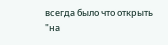всегда было что открыть "на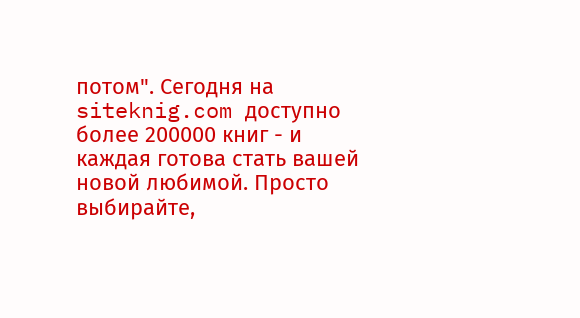потом". Сегодня на siteknig.com доступно более 200000 книг - и каждая готова стать вашей новой любимой. Просто выбирайте,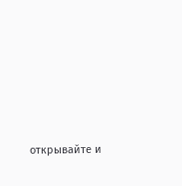открывайте и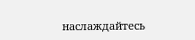наслаждайтесь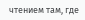чтением там, где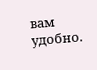вам удобно.